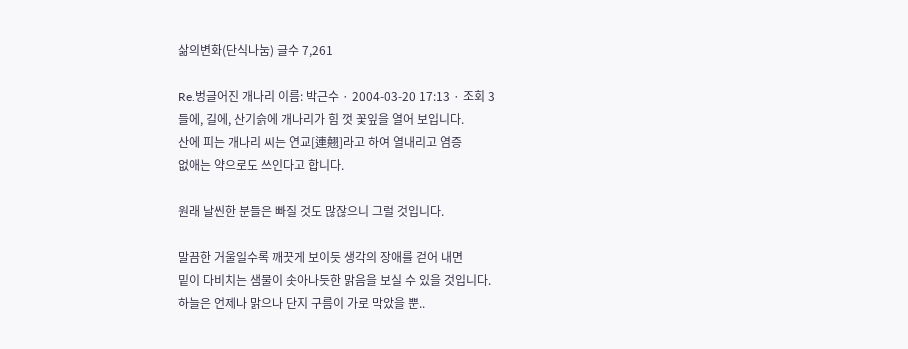삶의변화(단식나눔) 글수 7,261

Re.벙글어진 개나리 이름: 박근수 · 2004-03-20 17:13 · 조회 3
들에, 길에, 산기슭에 개나리가 힘 껏 꽃잎을 열어 보입니다.
산에 피는 개나리 씨는 연교[連翹]라고 하여 열내리고 염증
없애는 약으로도 쓰인다고 합니다.

원래 날씬한 분들은 빠질 것도 많잖으니 그럴 것입니다.

말끔한 거울일수록 깨끗게 보이듯 생각의 장애를 걷어 내면
밑이 다비치는 샘물이 솟아나듯한 맑음을 보실 수 있을 것입니다.
하늘은 언제나 맑으나 단지 구름이 가로 막았을 뿐..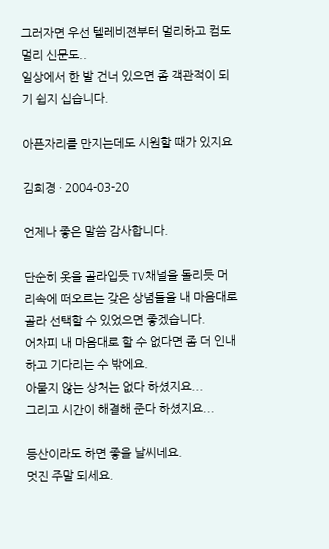그러자면 우선 텔레비젼부터 멀리하고 컴도 멀리 신문도..
일상에서 한 발 건너 있으면 좀 객관적이 되기 쉽지 십습니다.

아픈자리를 만지는데도 시원할 때가 있지요

김희경 · 2004-03-20

언제나 좋은 말씀 감사합니다.

단순히 옷을 골라입듯 TV채널을 돌리듯 머리속에 떠오르는 갖은 상념들을 내 마음대로 골라 선택할 수 있었으면 좋겠습니다.
어차피 내 마음대로 할 수 없다면 좀 더 인내하고 기다리는 수 밖에요.
아물지 않는 상처는 없다 하셨지요...
그리고 시간이 해결해 준다 하셨지요...

등산이라도 하면 좋을 날씨네요.
멋진 주말 되세요.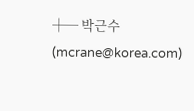┼─ 박근수(mcrane@korea.com)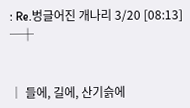: Re.벙글어진 개나리 3/20 [08:13] ─┼


│ 들에, 길에, 산기슭에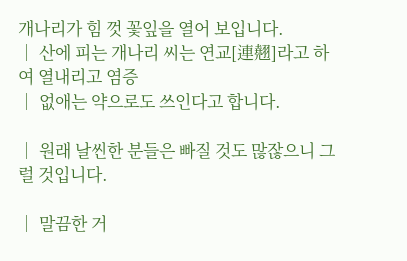개나리가 힘 껏 꽃잎을 열어 보입니다.
│ 산에 피는 개나리 씨는 연교[連翹]라고 하여 열내리고 염증
│ 없애는 약으로도 쓰인다고 합니다.

│ 원래 날씬한 분들은 빠질 것도 많잖으니 그럴 것입니다.

│ 말끔한 거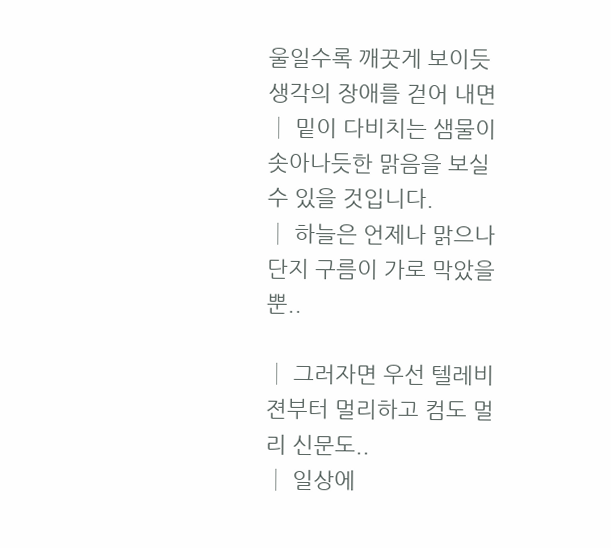울일수록 깨끗게 보이듯 생각의 장애를 걷어 내면
│ 밑이 다비치는 샘물이 솟아나듯한 맑음을 보실 수 있을 것입니다.
│ 하늘은 언제나 맑으나 단지 구름이 가로 막았을 뿐..

│ 그러자면 우선 텔레비젼부터 멀리하고 컴도 멀리 신문도..
│ 일상에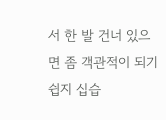서 한 발 건너 있으면 좀 객관적이 되기 쉽지 십습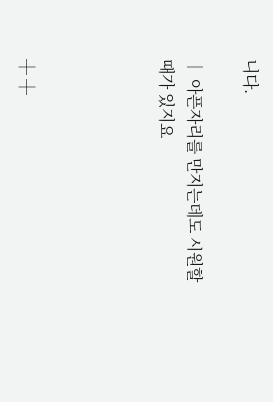니다.

│ 아픈자리를 만지는데도 시원할 때가 있지요




┼ ┼